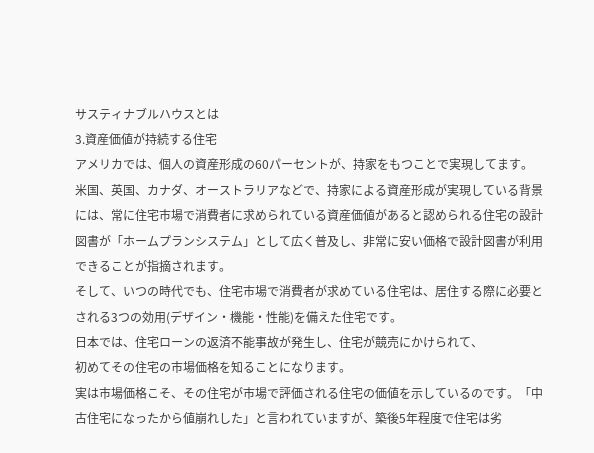サスティナブルハウスとは
3.資産価値が持続する住宅
アメリカでは、個人の資産形成の60パーセントが、持家をもつことで実現してます。
米国、英国、カナダ、オーストラリアなどで、持家による資産形成が実現している背景には、常に住宅市場で消費者に求められている資産価値があると認められる住宅の設計図書が「ホームプランシステム」として広く普及し、非常に安い価格で設計図書が利用できることが指摘されます。
そして、いつの時代でも、住宅市場で消費者が求めている住宅は、居住する際に必要とされる3つの効用(デザイン・機能・性能)を備えた住宅です。
日本では、住宅ローンの返済不能事故が発生し、住宅が競売にかけられて、
初めてその住宅の市場価格を知ることになります。
実は市場価格こそ、その住宅が市場で評価される住宅の価値を示しているのです。「中古住宅になったから値崩れした」と言われていますが、築後5年程度で住宅は劣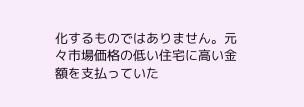化するものではありません。元々市場価格の低い住宅に高い金額を支払っていた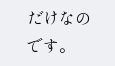だけなのです。